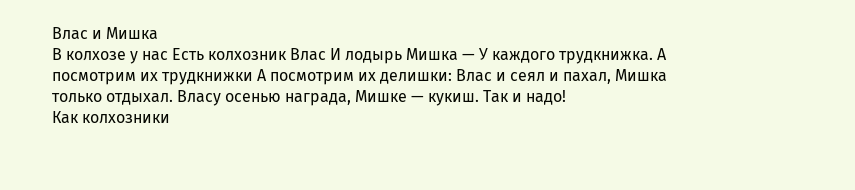Влас и Мишка
В колхозе у нас Есть колхозник Влас И лодырь Мишка — У каждого трудкнижка. А посмотрим их трудкнижки А посмотрим их делишки: Влас и сеял и пахал, Мишка только отдыхал. Власу осенью награда, Мишке — кукиш. Так и надо!
Как колхозники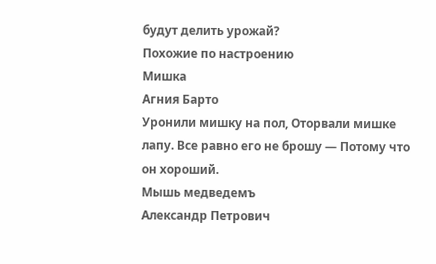будут делить урожай?
Похожие по настроению
Мишка
Агния Барто
Уронили мишку на пол, Оторвали мишке лапу. Все равно его не брошу — Потому что он хороший.
Мышь медведемъ
Александр Петрович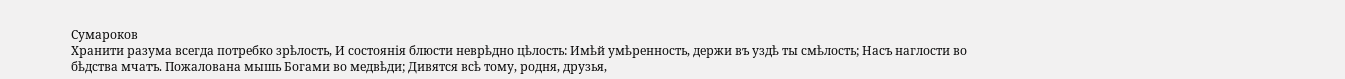Сумароков
Хранити разума всегда потребко зрѣлость, И состоянія блюсти неврѣдно цѣлость: Имѣй умѣренность, держи въ уздѣ ты смѣлость; Насъ наглости во бѣдства мчатъ. Пожалована мышь Богами во медвѣди; Дивятся всѣ тому, родня, друзья,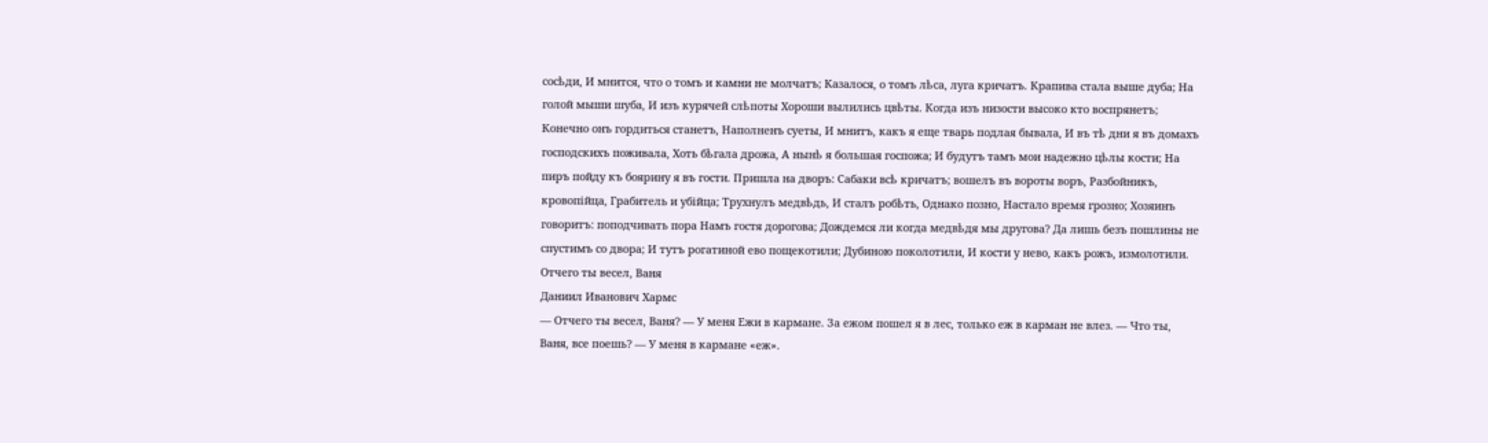сосѣди, И мнится, что о томъ и камни не молчатъ; Казалося, о томъ лѣса, луга кричатъ. Крапива стала выше дуба; На голой мыши шуба, И изъ курячей слѣпоты Хороши вылились цвѣты. Когда изъ низости высоко кто воспрянетъ; Конечно онъ гордиться станетъ, Наполненъ суеты, И мнитъ, какъ я еще тварь подлая бывала, И въ тѣ дни я въ домахъ господскихъ поживала, Хоть бѣгала дрожа, А нынѣ я большая госпожа; И будутъ тамъ мои надежно цѣлы кости; На пиръ пойду къ боярину я въ гости. Пришла на дворъ: Сабаки всѣ кричатъ; вошелъ въ вороты воръ, Разбойникъ, кровопійца, Грабитель и убійца; Трухнулъ медвѣдь, И сталъ робѣть, Однако позно, Настало время грозно; Хозяинъ говоритъ: поподчивать пора Намъ гостя дорогова; Дождемся ли когда медвѣдя мы другова? Да лишь безъ пошлины не спустимъ со двора; И тутъ рогатиной ево пощекотили; Дубиною поколотили, И кости у нево, какъ рожъ, измолотили.
Отчего ты весел, Ваня
Даниил Иванович Хармс
— Отчего ты весел, Ваня? — У меня Ежи в кармане. За ежом пошел я в лес, только еж в карман не влез. — Что ты, Ваня, все поешь? — У меня в кармане «еж».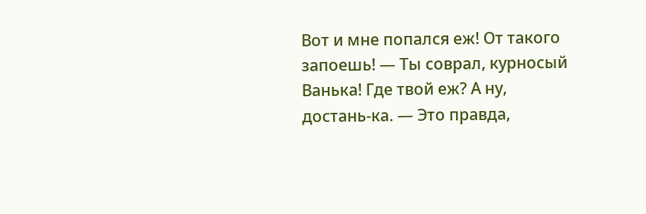Вот и мне попался еж! От такого запоешь! — Ты соврал, курносый Ванька! Где твой еж? А ну, достань-ка. — Это правда,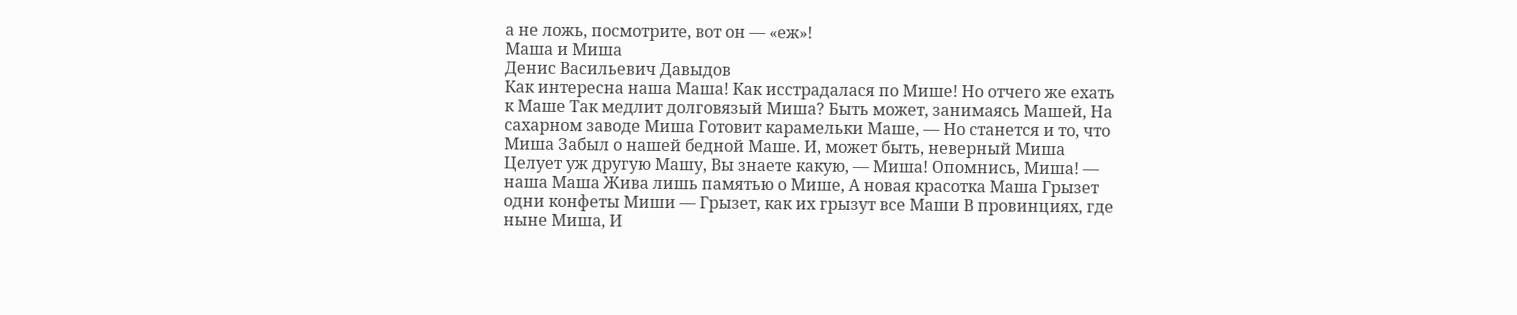а не ложь, посмотрите, вот он — «еж»!
Маша и Миша
Денис Васильевич Давыдов
Как интересна наша Маша! Как исстрадалася по Мише! Но отчего же ехать к Маше Так медлит долговязый Миша? Быть может, занимаясь Машей, На сахарном заводе Миша Готовит карамельки Маше, — Но станется и то, что Миша Забыл о нашей бедной Маше. И, может быть, неверный Миша Целует уж другую Машу, Вы знаете какую, — Миша! Опомнись, Миша! — наша Маша Жива лишь памятью о Мише, А новая красотка Маша Грызет одни конфеты Миши — Грызет, как их грызут все Маши В провинциях, где ныне Миша, И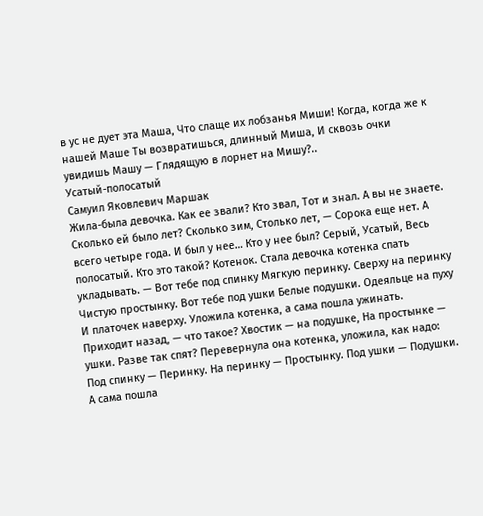в ус не дует эта Маша, Что слаще их лобзанья Миши! Когда, когда же к нашей Маше Ты возвратишься, длинный Миша, И сквозь очки увидишь Машу — Глядящую в лорнет на Мишу?..
Усатый-полосатый
Самуил Яковлевич Маршак
Жила-была девочка. Как ее звали? Кто звал, Тот и знал. А вы не знаете. Сколько ей было лет? Сколько зим, Столько лет, — Сорока еще нет. А всего четыре года. И был у нее… Кто у нее был? Серый, Усатый, Весь полосатый. Кто это такой? Котенок. Стала девочка котенка спать укладывать. — Вот тебе под спинку Мягкую перинку. Сверху на перинку Чистую простынку. Вот тебе под ушки Белые подушки. Одеяльце на пуху И платочек наверху. Уложила котенка, а сама пошла ужинать. Приходит назад, — что такое? Хвостик — на подушке, На простынке — ушки. Разве так спят? Перевернула она котенка, уложила, как надо: Под спинку — Перинку. На перинку — Простынку. Под ушки — Подушки. А сама пошла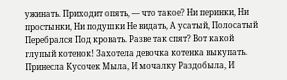ужинать. Приходит опять, — что такое? Ни перинки, Ни простынки, Ни подушки Не видать, А усатый, Полосатый Перебрался Под кровать. Разве так спят? Вот какой глупый котенок! Захотела девочка котенка выкупать. Принесла Кусочек Мыла, И мочалку Раздобыла, И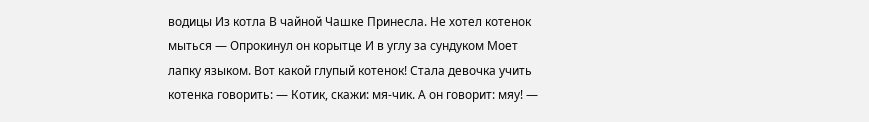водицы Из котла В чайной Чашке Принесла. Не хотел котенок мыться — Опрокинул он корытце И в углу за сундуком Моет лапку языком. Вот какой глупый котенок! Стала девочка учить котенка говорить: — Котик, скажи: мя-чик. А он говорит: мяу! —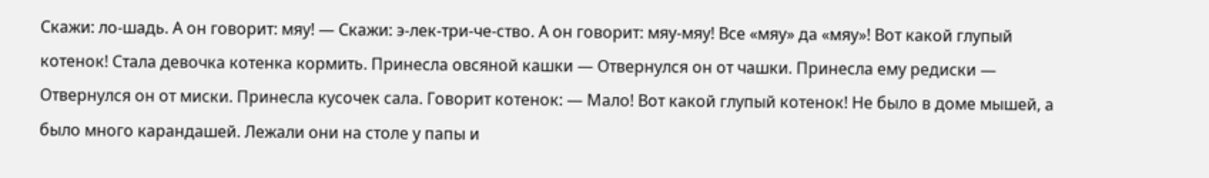Скажи: ло-шадь. А он говорит: мяу! — Скажи: э-лек-три-че-ство. А он говорит: мяу-мяу! Все «мяу» да «мяу»! Вот какой глупый котенок! Стала девочка котенка кормить. Принесла овсяной кашки — Отвернулся он от чашки. Принесла ему редиски — Отвернулся он от миски. Принесла кусочек сала. Говорит котенок: — Мало! Вот какой глупый котенок! Не было в доме мышей, а было много карандашей. Лежали они на столе у папы и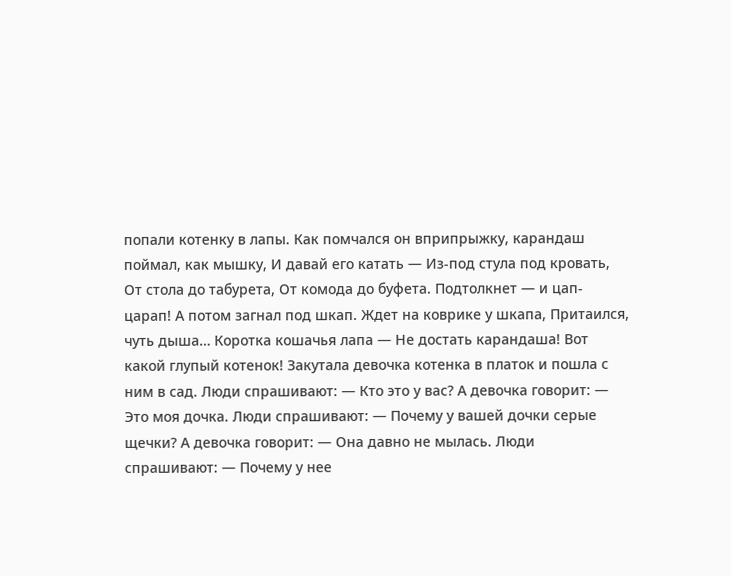попали котенку в лапы. Как помчался он вприпрыжку, карандаш поймал, как мышку, И давай его катать — Из-под стула под кровать, От стола до табурета, От комода до буфета. Подтолкнет — и цап-царап! А потом загнал под шкап. Ждет на коврике у шкапа, Притаился, чуть дыша… Коротка кошачья лапа — Не достать карандаша! Вот какой глупый котенок! Закутала девочка котенка в платок и пошла с ним в сад. Люди спрашивают: — Кто это у вас? А девочка говорит: — Это моя дочка. Люди спрашивают: — Почему у вашей дочки серые щечки? А девочка говорит: — Она давно не мылась. Люди спрашивают: — Почему у нее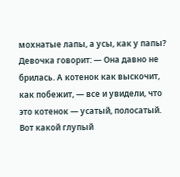мохнатые лапы, а усы, как у папы? Девочка говорит: — Она давно не брилась. А котенок как выскочит, как побежит, — все и увидели, что это котенок — усатый, полосатый. Вот какой глупый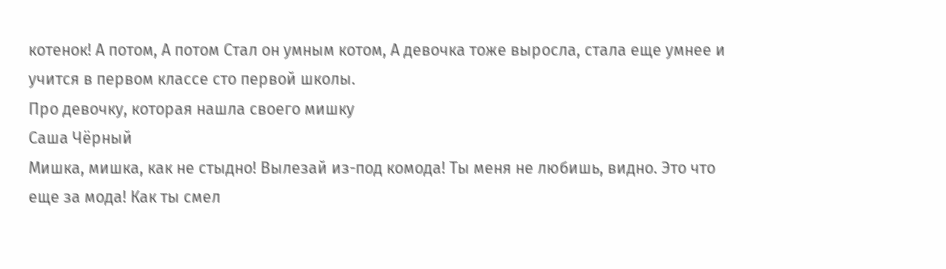котенок! А потом, А потом Стал он умным котом, А девочка тоже выросла, стала еще умнее и учится в первом классе сто первой школы.
Про девочку, которая нашла своего мишку
Саша Чёрный
Мишка, мишка, как не стыдно! Вылезай из-под комода! Ты меня не любишь, видно. Это что еще за мода! Как ты смел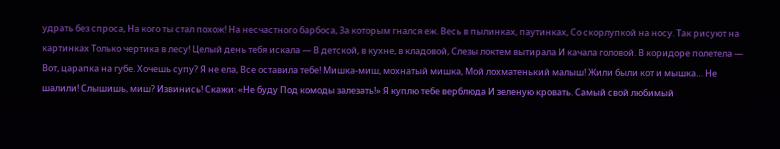удpать без спроса, На кого ты стал похож! На несчастного барбоса, За которым гнался еж. Весь в пылинках, паутинках, Со скорлупкой на носу. Так pисyют на каpтинках Только чертика в лесу! Целый день тебя искала — В детской, в кухне, в кладовой, Слезы локтем вытирала И качала головой. В коридоре полетела — Вот, царапка на губе. Хочешь супу? Я не ела, Все оставила тебе! Мишка-миш, мохнатый мишка, Мой лохматенький малыш! Жили были кот и мышка… Не шалили! Слышишь, миш? Извинись! Скажи: «Не буду Под комоды залезать!» Я куплю тебе верблюда И зеленую кровать. Самый свой любимый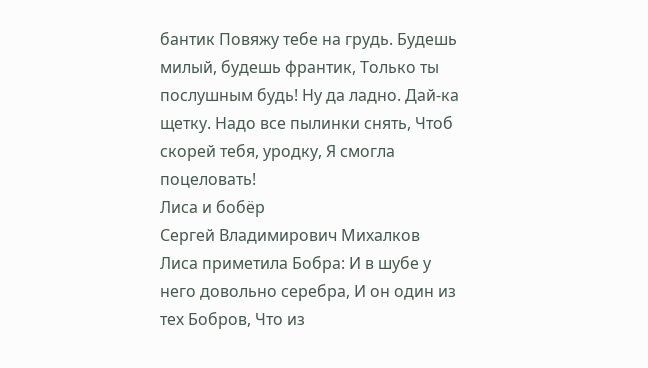бантик Повяжу тебе на грудь. Будешь милый, будешь франтик, Только ты послушным будь! Ну да ладно. Дай-ка щетку. Надо все пылинки снять, Чтоб скорей тебя, уродку, Я смогла поцеловать!
Лиса и бобёр
Сергей Владимирович Михалков
Лиса приметила Бобра: И в шубе у него довольно серебра, И он один из тех Бобров, Что из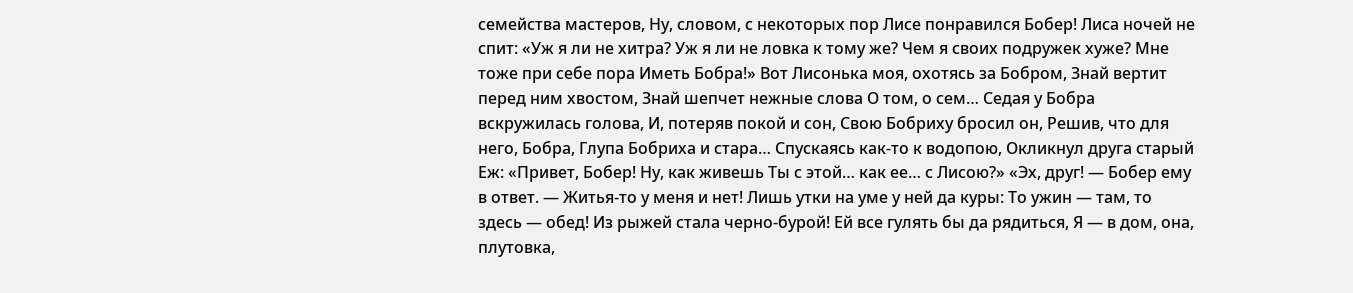семейства мастеров, Ну, словом, с некоторых пор Лисе понравился Бобер! Лиса ночей не спит: «Уж я ли не хитра? Уж я ли не ловка к тому же? Чем я своих подружек хуже? Мне тоже при себе пора Иметь Бобра!» Вот Лисонька моя, охотясь за Бобром, Знай вертит перед ним хвостом, Знай шепчет нежные слова О том, о сем… Седая у Бобра вскружилась голова, И, потеряв покой и сон, Свою Бобриху бросил он, Решив, что для него, Бобра, Глупа Бобриха и стара… Спускаясь как-то к водопою, Окликнул друга старый Еж: «Привет, Бобер! Ну, как живешь Ты с этой… как ее… с Лисою?» «Эх, друг! — Бобер ему в ответ. — Житья-то у меня и нет! Лишь утки на уме у ней да куры: То ужин — там, то здесь — обед! Из рыжей стала черно-бурой! Ей все гулять бы да рядиться, Я — в дом, она, плутовка,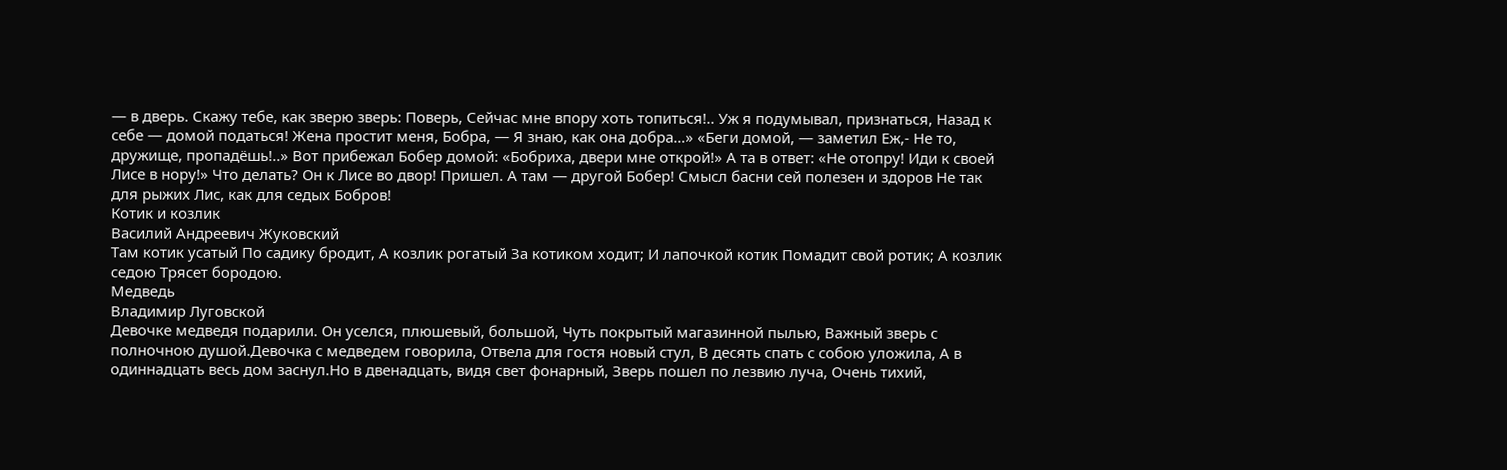— в дверь. Скажу тебе, как зверю зверь: Поверь, Сейчас мне впору хоть топиться!.. Уж я подумывал, признаться, Назад к себе — домой податься! Жена простит меня, Бобра, — Я знаю, как она добра…» «Беги домой, — заметил Еж,- Не то, дружище, пропадёшь!..» Вот прибежал Бобер домой: «Бобриха, двери мне открой!» А та в ответ: «Не отопру! Иди к своей Лисе в нору!» Что делать? Он к Лисе во двор! Пришел. А там — другой Бобер! Смысл басни сей полезен и здоров Не так для рыжих Лис, как для седых Бобров!
Котик и козлик
Василий Андреевич Жуковский
Там котик усатый По садику бродит, А козлик рогатый За котиком ходит; И лапочкой котик Помадит свой ротик; А козлик седою Трясет бородою.
Медведь
Владимир Луговской
Девочке медведя подарили. Он уселся, плюшевый, большой, Чуть покрытый магазинной пылью, Важный зверь с полночною душой.Девочка с медведем говорила, Отвела для гостя новый стул, В десять спать с собою уложила, А в одиннадцать весь дом заснул.Но в двенадцать, видя свет фонарный, Зверь пошел по лезвию луча, Очень тихий,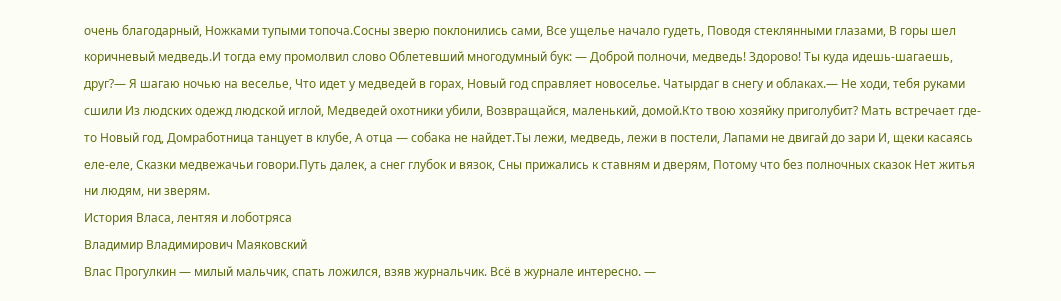очень благодарный, Ножками тупыми топоча.Сосны зверю поклонились сами, Все ущелье начало гудеть, Поводя стеклянными глазами, В горы шел коричневый медведь.И тогда ему промолвил слово Облетевший многодумный бук: — Доброй полночи, медведь! Здорово! Ты куда идешь-шагаешь, друг?— Я шагаю ночью на веселье, Что идет у медведей в горах, Новый год справляет новоселье. Чатырдаг в снегу и облаках.— Не ходи, тебя руками сшили Из людских одежд людской иглой, Медведей охотники убили, Возвращайся, маленький, домой.Кто твою хозяйку приголубит? Мать встречает где-то Новый год, Домработница танцует в клубе, А отца — собака не найдет.Ты лежи, медведь, лежи в постели, Лапами не двигай до зари И, щеки касаясь еле-еле, Сказки медвежачьи говори.Путь далек, а снег глубок и вязок, Сны прижались к ставням и дверям, Потому что без полночных сказок Нет житья ни людям, ни зверям.
История Власа, лентяя и лоботряса
Владимир Владимирович Маяковский
Влас Прогулкин — милый мальчик, спать ложился, взяв журнальчик. Всё в журнале интересно. —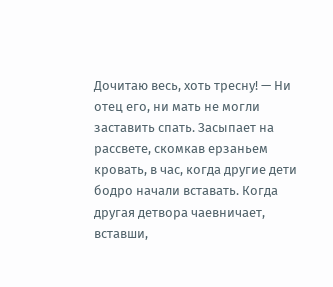Дочитаю весь, хоть тресну! — Ни отец его, ни мать не могли заставить спать. Засыпает на рассвете, скомкав ерзаньем кровать, в час, когда другие дети бодро начали вставать. Когда другая детвора чаевничает, вставши,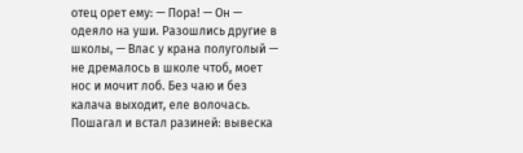отец орет ему: — Пора! — Он — одеяло на уши. Разошлись другие в школы, — Влас у крана полуголый — не дремалось в школе чтоб, моет нос и мочит лоб. Без чаю и без калача выходит, еле волочась. Пошагал и встал разиней: вывеска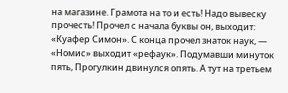на магазине. Грамота на то и есть! Надо вывеску прочесть! Прочел с начала буквы он, выходит: «Куафер Симон». С конца прочел знаток наук, — «Номис» выходит «рефаук». Подумавши минуток пять, Прогулкин двинулся опять. А тут на третьем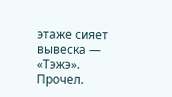этаже сияет вывеска — «Тэжэ». Прочел.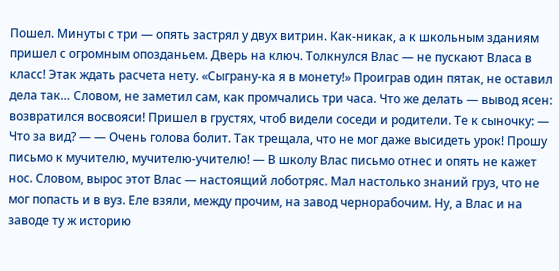Пошел. Минуты с три — опять застрял у двух витрин. Как-никак, а к школьным зданиям пришел с огромным опозданьем. Дверь на ключ. Толкнулся Влас — не пускают Власа в класс! Этак ждать расчета нету. «Сыграну-ка я в монету!» Проиграв один пятак, не оставил дела так… Словом, не заметил сам, как промчались три часа. Что же делать — вывод ясен: возвратился восвояси! Пришел в грустях, чтоб видели соседи и родители. Те к сыночку: — Что за вид? — — Очень голова болит. Так трещала, что не мог даже высидеть урок! Прошу письмо к мучителю, мучителю-учителю! — В школу Влас письмо отнес и опять не кажет нос. Словом, вырос этот Влас — настоящий лоботряс. Мал настолько знаний груз, что не мог попасть и в вуз. Еле взяли, между прочим, на завод чернорабочим. Ну, а Влас и на заводе ту ж историю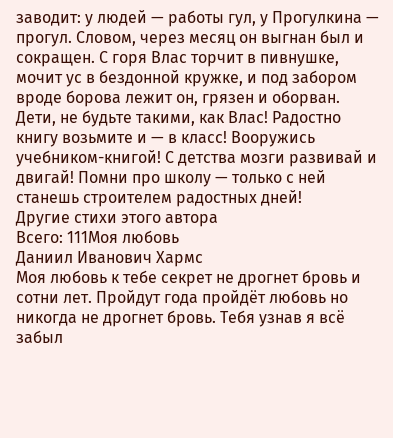заводит: у людей — работы гул, у Прогулкина — прогул. Словом, через месяц он выгнан был и сокращен. С горя Влас торчит в пивнушке, мочит ус в бездонной кружке, и под забором вроде борова лежит он, грязен и оборван. Дети, не будьте такими, как Влас! Радостно книгу возьмите и — в класс! Вооружись учебником-книгой! С детства мозги развивай и двигай! Помни про школу — только с ней станешь строителем радостных дней!
Другие стихи этого автора
Всего: 111Моя любовь
Даниил Иванович Хармс
Моя любовь к тебе секрет не дрогнет бровь и сотни лет. Пройдут года пройдёт любовь но никогда не дрогнет бровь. Тебя узнав я всё забыл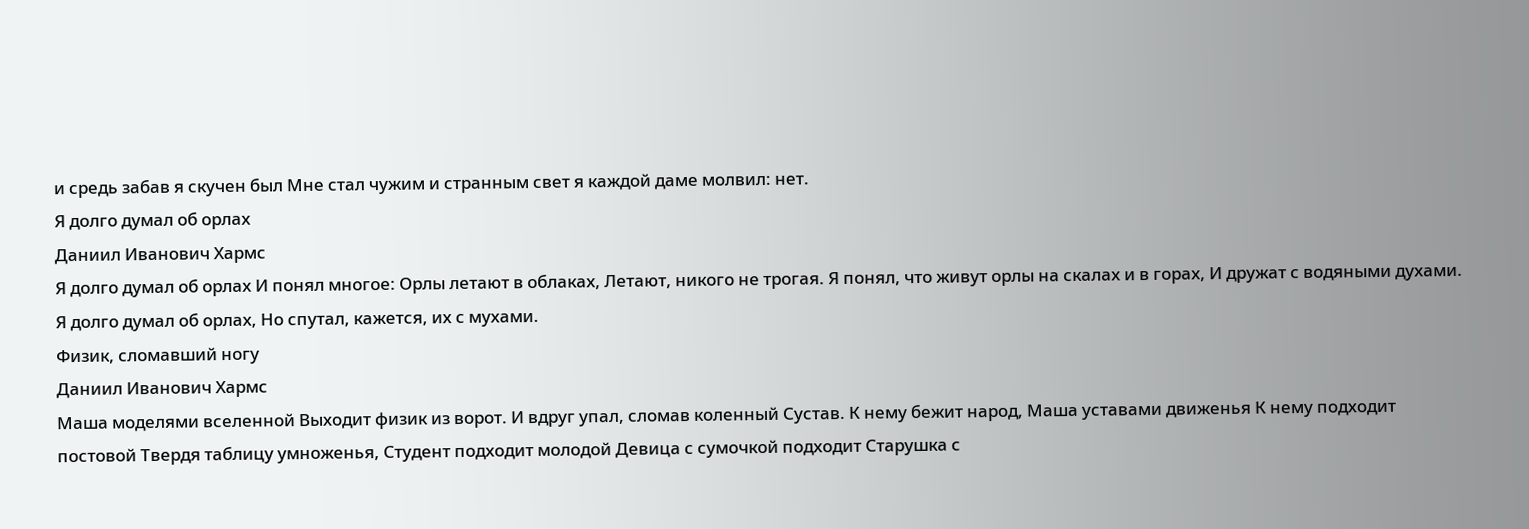и средь забав я скучен был Мне стал чужим и странным свет я каждой даме молвил: нет.
Я долго думал об орлах
Даниил Иванович Хармс
Я долго думал об орлах И понял многое: Орлы летают в облаках, Летают, никого не трогая. Я понял, что живут орлы на скалах и в горах, И дружат с водяными духами. Я долго думал об орлах, Но спутал, кажется, их с мухами.
Физик, сломавший ногу
Даниил Иванович Хармс
Маша моделями вселенной Выходит физик из ворот. И вдруг упал, сломав коленный Сустав. К нему бежит народ, Маша уставами движенья К нему подходит постовой Твердя таблицу умноженья, Студент подходит молодой Девица с сумочкой подходит Старушка с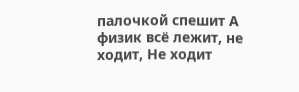палочкой спешит А физик всё лежит, не ходит, Не ходит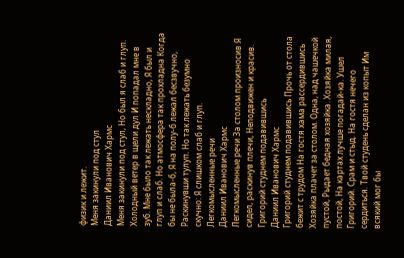физик и лежит.
Меня закинули под стул
Даниил Иванович Хармс
Меня закинули под стул, Но был я слаб и глуп. Холодный ветер в щели дул И попадал мне в зуб. Мне было так лежать нескладно, Я был и глуп и слаб. Но атмосфера так прохладна Когда бы не была-б, Я на полу-б лежал бесзвучно, Раскинувши тулуп. Но так лежать безумно скучно: Я слишком слаб и глуп.
Легкомысленные речи
Даниил Иванович Хармс
Легкомысленные речи За столом произносив Я сидел, раскинув плечи, Неподвижен и красив.
Григорий студнем подавившись
Даниил Иванович Хармс
Григорий студнем подавившись Прочь от стола бежит с трудом На гостя хама рассердившись Хозяйка плачет за столом. Одна, над чашечкой пустой, Рыдает бедная хозяйка. Хозяйка милая, постой, На картах лучше погадай-ка. Ушел Григорий. Срам и стыд. На гостя нечего сердиться. Твой студень сделан из копыт Им всякий мог бы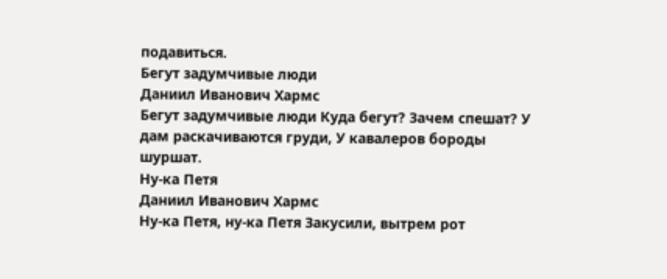подавиться.
Бегут задумчивые люди
Даниил Иванович Хармс
Бегут задумчивые люди Куда бегут? Зачем спешат? У дам раскачиваются груди, У кавалеров бороды шуршат.
Ну-ка Петя
Даниил Иванович Хармс
Ну-ка Петя, ну-ка Петя Закусили, вытрем рот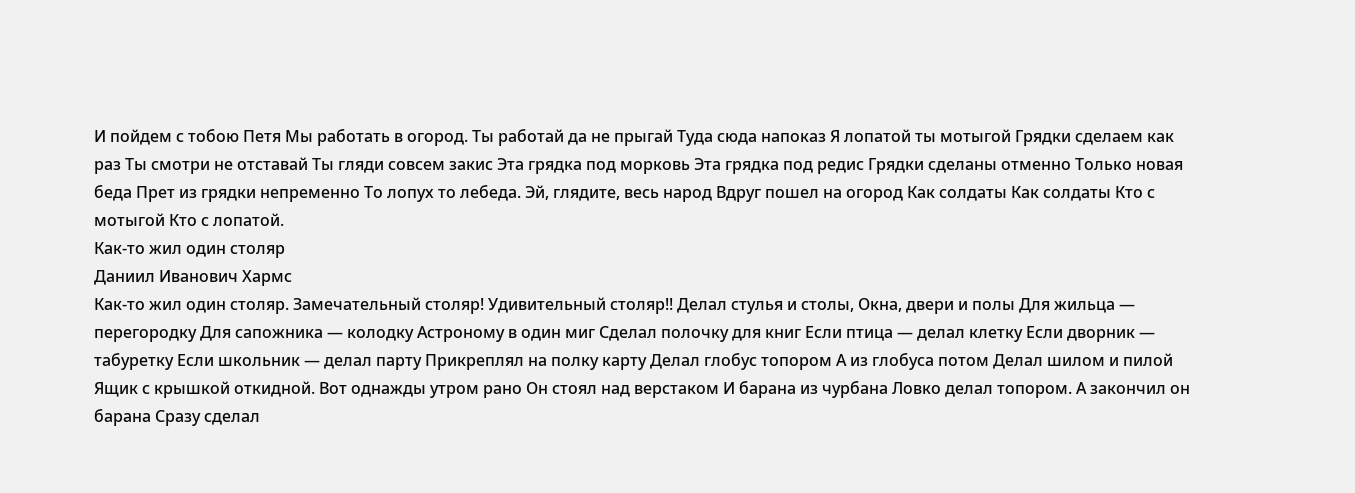И пойдем с тобою Петя Мы работать в огород. Ты работай да не прыгай Туда сюда напоказ Я лопатой ты мотыгой Грядки сделаем как раз Ты смотри не отставай Ты гляди совсем закис Эта грядка под морковь Эта грядка под редис Грядки сделаны отменно Только новая беда Прет из грядки непременно То лопух то лебеда. Эй, глядите, весь народ Вдруг пошел на огород Как солдаты Как солдаты Кто с мотыгой Кто с лопатой.
Как-то жил один столяр
Даниил Иванович Хармс
Как-то жил один столяр. Замечательный столяр! Удивительный столяр!! Делал стулья и столы, Окна, двери и полы Для жильца — перегородку Для сапожника — колодку Астроному в один миг Сделал полочку для книг Если птица — делал клетку Если дворник — табуретку Если школьник — делал парту Прикреплял на полку карту Делал глобус топором А из глобуса потом Делал шилом и пилой Ящик с крышкой откидной. Вот однажды утром рано Он стоял над верстаком И барана из чурбана Ловко делал топором. А закончил он барана Сразу сделал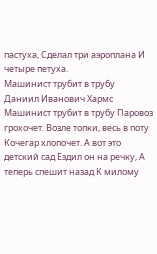пастуха, Сделал три аэроплана И четыре петуха.
Машинист трубит в трубу
Даниил Иванович Хармс
Машинист трубит в трубу Паровоз грохочет. Возле топки, весь в поту Кочегар хлопочет. А вот это детский сад Ездил он на речку, А теперь спешит назад К милому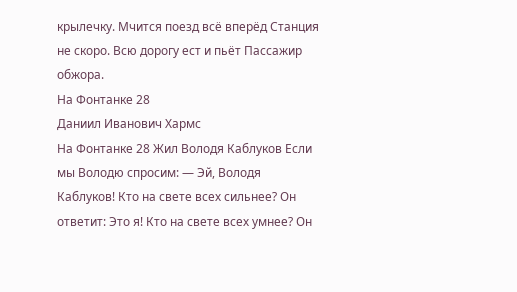крылечку. Мчится поезд всё вперёд Станция не скоро. Всю дорогу ест и пьёт Пассажир обжора.
На Фонтанке 28
Даниил Иванович Хармс
На Фонтанке 28 Жил Володя Каблуков Если мы Володю спросим: — Эй, Володя Каблуков! Кто на свете всех сильнее? Он ответит: Это я! Кто на свете всех умнее? Он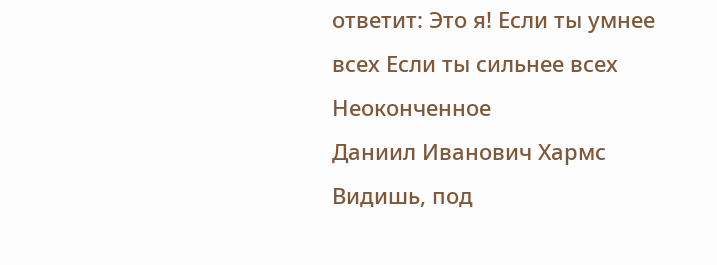ответит: Это я! Если ты умнее всех Если ты сильнее всех
Неоконченное
Даниил Иванович Хармс
Видишь, под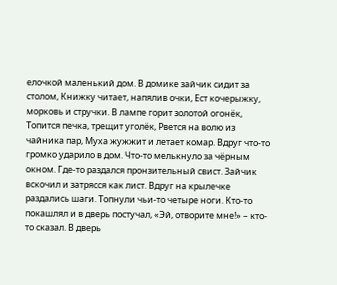елочкой маленький дом. В домике зайчик сидит за столом, Книжку читает, напялив очки, Ест кочерыжку, морковь и стручки. В лампе горит золотой огонёк, Топится печка, трещит уголёк, Рвется на волю из чайника пар, Муха жужжит и летает комар. Вдруг что-то громко ударило в дом. Что-то мелькнуло за чёрным окном. Где-то раздался пронзительный свист. Зайчик вскочил и затрясся как лист. Вдруг на крылечке раздались шаги. Топнули чьи-то четыре ноги. Кто-то покашлял и в дверь постучал, «Эй, отворите мне!» – кто-то сказал. В дверь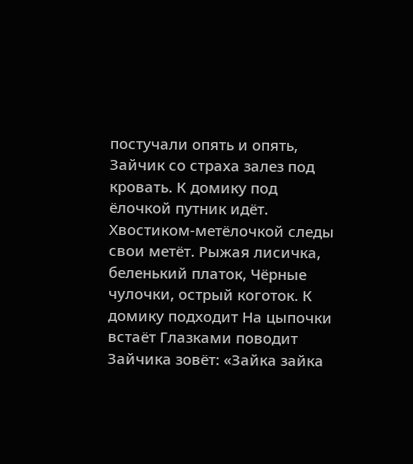постучали опять и опять, Зайчик со страха залез под кровать. К домику под ёлочкой путник идёт. Хвостиком-метёлочкой следы свои метёт. Рыжая лисичка, беленький платок, Чёрные чулочки, острый коготок. К домику подходит На цыпочки встаёт Глазками поводит Зайчика зовёт: «Зайка зайка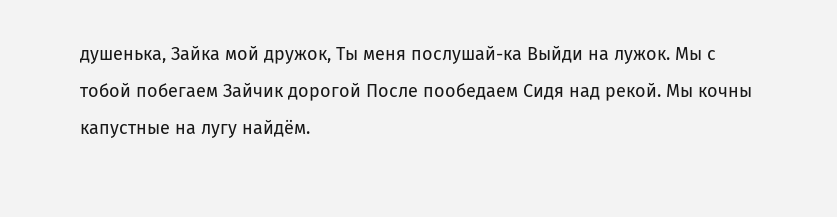душенька, Зайка мой дружок, Ты меня послушай-ка Выйди на лужок. Мы с тобой побегаем Зайчик дорогой После пообедаем Сидя над рекой. Мы кочны капустные на лугу найдём.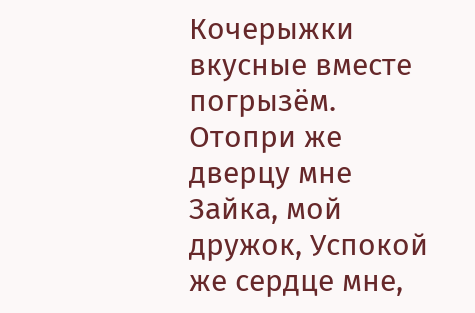Кочерыжки вкусные вместе погрызём. Отопри же дверцу мне Зайка, мой дружок, Успокой же сердце мне,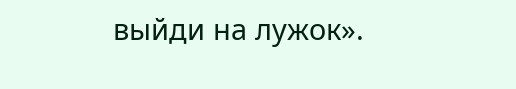выйди на лужок».